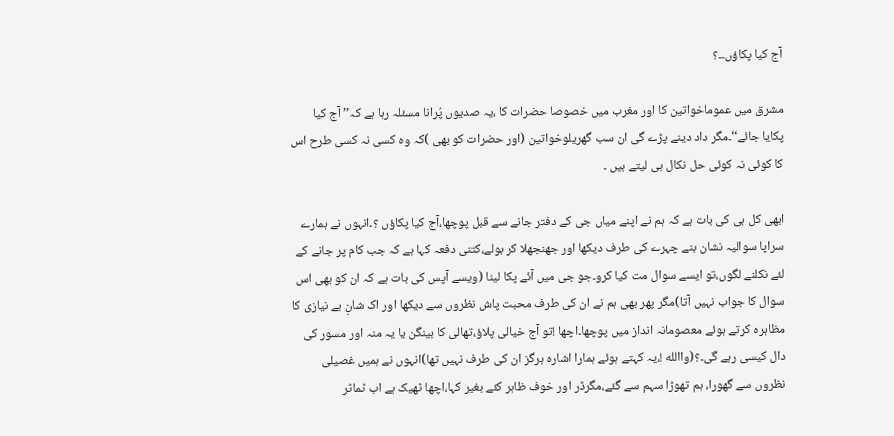آج کیا پکاؤں۔۔؟

مشرق میں عموماخواتین کا اور مغرب میں خصوصا حضرات کا ،یہ صدیوں پُرانا مسئلہ رہا ہے کہ’’ آج کیا پکایا جائے‘‘۔مگر داد دینے پڑے گی ان سب گھریلوخواتین (اور حضرات کو بھی )کہ وہ کسی نہ کسی طرح اس کا کوئی نہ کوئی حل نکال ہی لیتے ہیں ۔

ابھی کل ہی کی بات ہے کہ ہم نے اپنے میاں جی کے دفتر جانے سے قبل پوچھا،آج کیا پکاؤں ؟۔انہوں نے ہمارے سراپا سوالیہ نشان بنے چہرے کی طرف دیکھا اور جھنجھلا کر بولے،کتنی دفعہ کہا ہے کہ جب کام پر جانے کے لئے نکلنے لگوں،تو ایسے سوال مت کیا کرو۔جو جی میں آئے پکا لینا (ویسے آپس کی بات ہے کہ ان کو بھی اس سوال کا جواب نہیں آتا)مگر پھر بھی ہم نے ان کی طرف محبت پاش نظروں سے دیکھا اور اک شانِ بے نیازی کا مظاہرہ کرتے ہوئے معصومانہ انداز میں پوچھا۔اچھا !تو آج خیالی پلاؤ،تھالی کا بینگن یا یہ منہ اور مسور کی دال کیسی رہے گی۔؟(واالله !،یہ کہتے ہوئے ہمارا اشارہ ہرگز ان کی طرف نہیں تھا)انہوں نے ہمیں غصیلی نظروں سے گھورا، ہم تھوڑا سہم سے گئے،مگرڈر اور خوف ظاہر کئے بغیر کہا،اچھا ٹھیک ہے اب ٹماٹر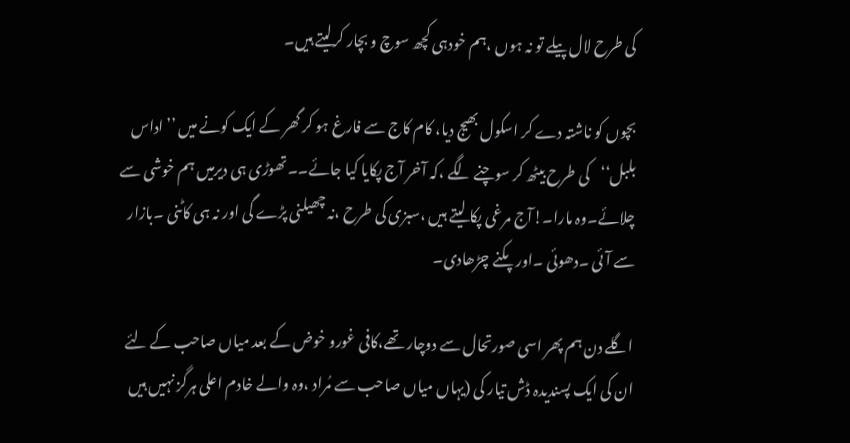کی طرح لال پیلے تو نہ ہوں ،ہم خودہی کچھ سوچ و بچار کرلیتے ہیں۔

بچوں کو ناشتہ دے کر اسکول بھیج دیا، کام کاج سے فارغ ہو کر گھر کے ایک کونے میں ’’اداس بلبل‘‘کی طرح بیٹھ کر سوچنے لگے ،کہ آخر آج پکایا کیا جائے۔۔تھوڑی ہی دیرمیں ہم خوشی سے چلائے۔وہ مارا۔!آج مرغی پکا لیتے ہیں ،سبزی کی طرح ،نہ چھیلنی پڑے گی اور نہ ہی کاٹنی ۔بازار سے آئی ۔دھوئی ۔اور پکنے چڑھادی۔

اگلے دن ہم پھر اسی صورتحال سے دوچار تھے،کافی غورو خوض کے بعد میاں صاحب کے لئے ان کی ایک پسندیدہ ڈش تیار کی (یہاں میاں صاحب سے مُراد ،وہ والے خادم اعلی ہرگز نہیں ہیں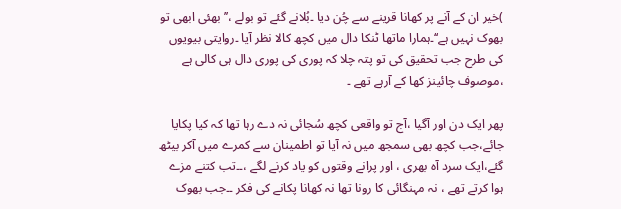)خیر ان کے آنے پر کھانا قرینے سے چُن دیا ۔بُلانے گئے تو بولے ،’’بھئی ابھی تو بھوک نہیں ہے‘‘۔ہمارا ماتھا ٹنکا دال میں کچھ کالا نظر آیا ۔روایتی بیویوں کی طرح جب تحقیق کی تو پتہ چلا کہ پوری کی پوری دال ہی کالی ہے ،موصوف چائینز کھا کے آرہے تھے ۔

پھر ایک دن اور آگیا ،آج تو واقعی کچھ سُجائی نہ دے رہا تھا کہ کیا پکایا جائے،جب کچھ بھی سمجھ میں نہ آیا تو اطمینان سے کمرے میں آکر بیٹھ گئے،ایک سرد آہ بھری ، اور پرانے وقتوں کو یاد کرنے لگے ،۔۔تب کتنے مزے ہوا کرتے تھے ، نہ مہنگائی کا رونا تھا نہ کھانا پکانے کی فکر ۔۔جب بھوک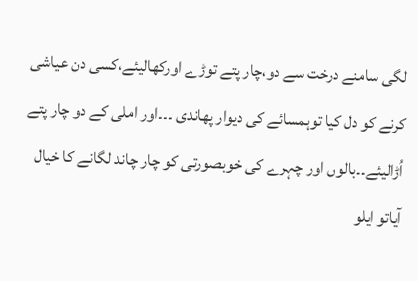لگی سامنے درخت سے دو،چار پتے توڑے اورکھالیئے،کسی دن عیاشی کرنے کو دل کیا توہمسائے کی دیوار پھاندی ۔۔۔اور املی کے دو چار پتے اُڑالیئے۔۔بالوں اور چہرے کی خوبصورتی کو چار چاند لگانے کا خیال آیاتو ایلو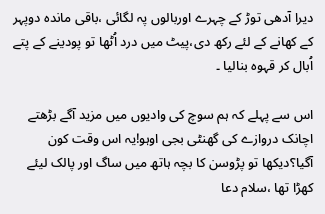دیرا آدھی توڑ کے چہرے اوربالوں پہ لگائی ،باقی ماندہ دوپہر کے کھانے کے لئے رکھ دی،پیٹ میں درد اُٹھا تو پودینے کے پتے اُبال کر قہوہ بنالیا ۔

اس سے پہلے کہ ہم سوچ کی وادیوں میں مزید آگے بڑھتے اچانک دروازے کی گھنٹی بجی اوہو!یہ اس وقت کون آگیا؟دیکھا تو پڑوسن کا بچہ ہاتھ میں ساگ اور پالک لیئے کھڑا تھا ،سلام دعا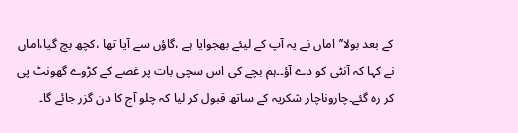کے بعد بولا’’اماں نے یہ آپ کے لیئے بھجوایا ہے ،گاؤں سے آیا تھا ،کچھ بچ گیا،اماں نے کہا کہ آنٹی کو دے آؤ۔۔ہم بچے کی اس سچی بات پر غصے کے کڑوے گھونٹ پی کر رہ گئے۔چاروناچار شکریہ کے ساتھ قبول کر لیا کہ چلو آج کا دن گزر جائے گا۔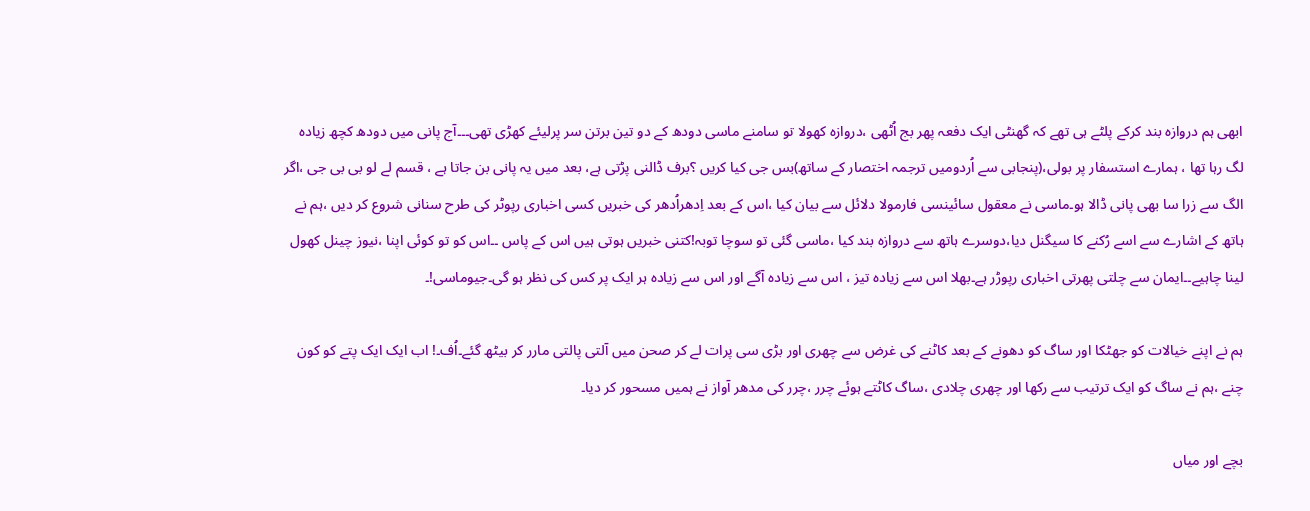ابھی ہم دروازہ بند کرکے پلٹے ہی تھے کہ گھنٹی ایک دفعہ پھر بج اُٹھی ،دروازہ کھولا تو سامنے ماسی دودھ کے دو تین برتن سر پرلیئے کھڑی تھی۔۔۔آج پانی میں دودھ کچھ زیادہ لگ رہا تھا ، ہمارے استسفار پر بولی،(پنجابی سے اُردومیں ترجمہ اختصار کے ساتھ)بس جی کیا کریں ؟برف ڈالنی پڑتی ہے، بعد میں یہ پانی بن جاتا ہے ، قسم لے لو بی بی جی ،اگر الگ سے زرا سا بھی پانی ڈالا ہو۔ماسی نے معقول سائینسی فارمولا دلائل سے بیان کیا ،اس کے بعد اِدھراُدھر کی خبریں کسی اخباری رپوٹر کی طرح سنانی شروع کر دیں ،ہم نے ہاتھ کے اشارے سے اسے رُکنے کا سیگنل دیا،دوسرے ہاتھ سے دروازہ بند کیا ،ماسی گئی تو سوچا توبہ!کتنی خبریں ہوتی ہیں اس کے پاس ۔۔اس کو تو کوئی اپنا ،نیوز چینل کھول لینا چاہیے۔۔ایمان سے چلتی پھرتی اخباری رپوڑر ہے۔بھلا اس سے زیادہ تیز ، اس سے زیادہ آگے اور اس سے زیادہ ہر ایک پر کس کی نظر ہو گی۔جیوماسی!۔

ہم نے اپنے خیالات کو جھٹکا اور ساگ کو دھونے کے بعد کاٹنے کی غرض سے چھری اور بڑی سی پرات لے کر صحن میں آلتی پالتی مارر کر بیٹھ گئے۔اُف۔! اب ایک ایک پتے کو کون چنے ،ہم نے ساگ کو ایک ترتیب سے رکھا اور چھری چلادی ،ساگ کاٹتے ہوئے چرر ،چرر کی مدھر آواز نے ہمیں مسحور کر دیا۔

بچے اور میاں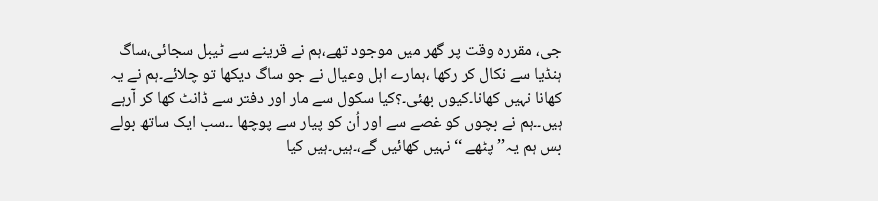جی، مقررہ وقت پر گھر میں موجود تھے،ہم نے قرینے سے ٹیبل سجائی،ساگ ہنڈیا سے نکال کر رکھا ،ہمارے اہل وعیال نے جو ساگ دیکھا تو چلائے۔ہم نے یہ کھانا نہیں کھانا۔کیوں بھئی۔؟کیا سکول سے مار اور دفتر سے ڈانٹ کھا کر آرہے ہیں۔۔ہم نے بچوں کو غصے سے اور اُن کو پیار سے پوچھا ۔۔سب ایک ساتھ بولے بس ہم یہ’’ پٹھے ‘‘نہیں کھائیں گے،۔ہیں۔ہیں کیا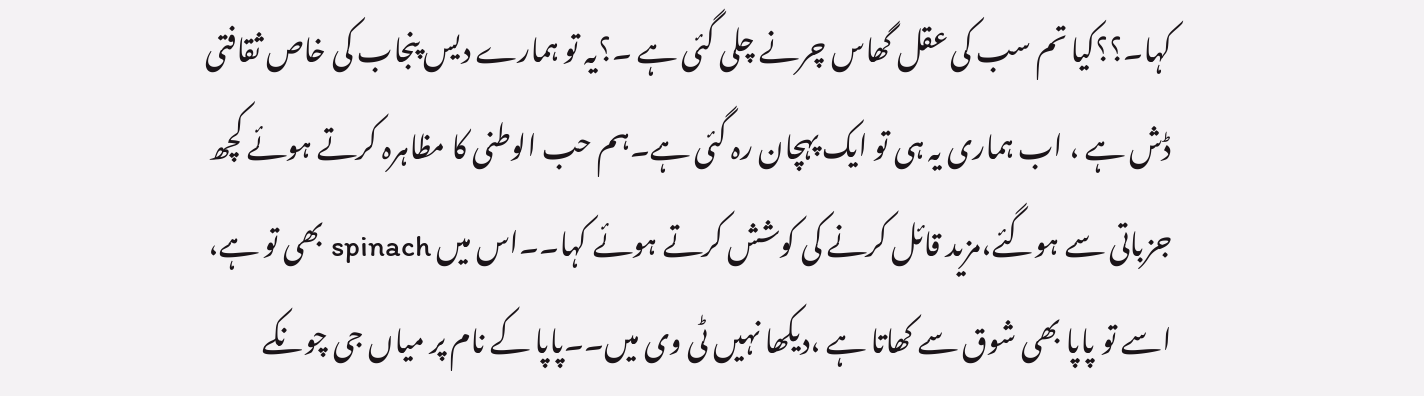کہا۔؟؟کیا تم سب کی عقل گھاس چرنے چلی گئی ہے ۔؟یہ تو ہمارے دیس پنجاب کی خاص ثقافتی ڈش ہے ، اب ہماری یہ ہی تو ایک پہچان رہ گئی ہے۔ہم حب الوطنی کا مظاہرہ کرتے ہوئے کچھ جزباتی سے ہوگئے،مزید قائل کرنے کی کوشش کرتے ہوئے کہا۔۔اس میں spinach بھی تو ہے، اسے تو پاپا بھی شوق سے کھاتا ہے ،دیکھا نہیں ٹی وی میں۔۔پاپا کے نام پر میاں جی چونکے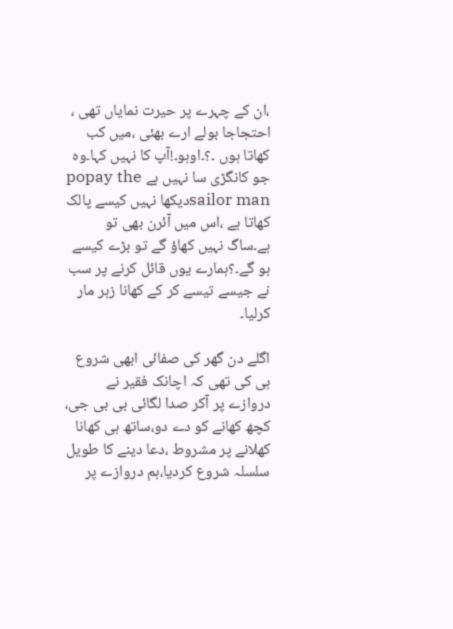،ان کے چہرے پر حیرت نمایاں تھی ، احتجاجا بولے ارے بھئی ،میں کب کھاتا ہوں ۔؟۔اوہو۔!آپ کا نہیں کہا۔وہ جو کانگڑی سا نہیں ہے popay the sailor manدیکھا نہیں کیسے پالک کھاتا ہے ،اس میں آئرن بھی تو ہے۔ساگ نہیں کھاؤ گے تو بڑے کیسے ہو گے۔؟ہمارے یوں قائل کرنے پر سب نے جیسے تیسے کر کے کھانا زہر مار کرلیا۔

اگلے دن گھر کی صفائی ابھی شروع ہی کی تھی کہ اچانک فقیر نے دروازے پر آکر صدا لگائی بی بی جی، کچھ کھانے کو دے دو،ساتھ ہی کھانا کھلانے پر مشروط ،دعا دینے کا طویل سلسلہ شروع کردیا،ہم دروازے پر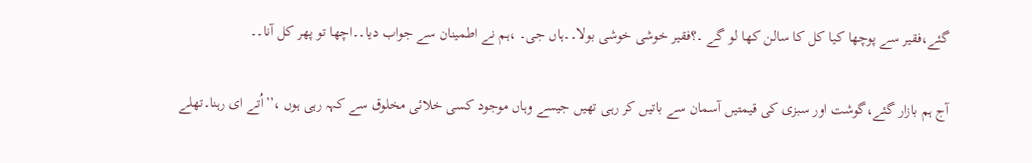گئے،فقیر سے پوچھا کیا کل کا سالن کھا لو گے ۔؟فقیر خوشی خوشی بولا۔۔ہاں جی۔ ،ہم نے اطمینان سے جواب دیا۔۔اچھا تو پھر کل آنا۔۔

آج ہم بازار گئے،گوشت اور سبزی کی قیمتیں آسمان سے باتیں کر رہی تھیں جیسے وہاں موجود کسی خلائی مخلوق سے کہہ رہی ہوں ،’’اُتے ای رہنا۔تھلے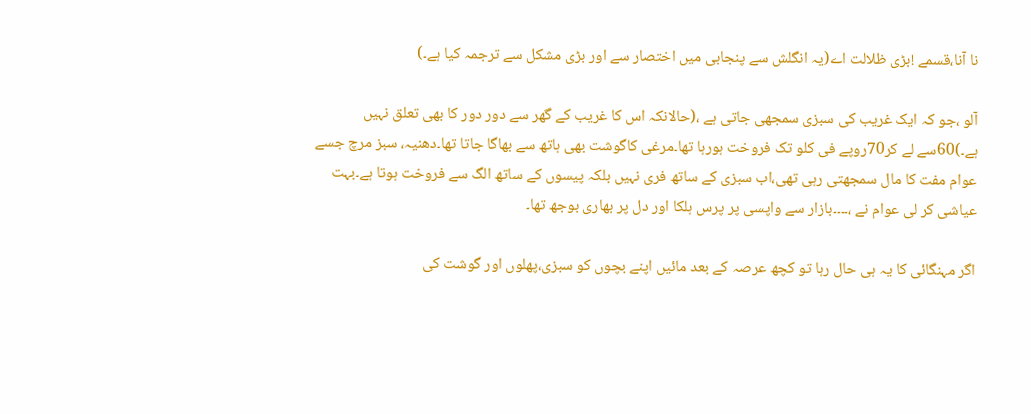نا آنا،قسمے !بڑی ظلالت اے(یہ انگلش سے پنجابی میں اختصار سے اور بڑی مشکل سے ترجمہ کیا ہے۔)

آلو ،جو کہ ایک غریب کی سبزی سمجھی جاتی ہے ،(حالانکہ اس کا غریب کے گھر سے دور دور کا بھی تعلق نہیں ہے۔)60سے لے کر70روپے فی کلو تک فروخت ہورہا تھا۔مرغی کاگوشت بھی ہاتھ سے بھاگا جاتا تھا۔دھنیہ، سبز مرچ جسے عوام مفت کا مال سمجھتی رہی تھی،اب سبزی کے ساتھ فری نہیں بلکہ پیسوں کے ساتھ الگ سے فروخت ہوتا ہے۔بہت عیاشی کر لی عوام نے ،۔۔۔۔بازار سے واپسی پر پرس ہلکا اور دل پر بھاری بوجھ تھا۔

اگر مہنگائی کا یہ ہی حال رہا تو کچھ عرصہ کے بعد مائیں اپنے بچوں کو سبزی،پھلوں اور گوشت کی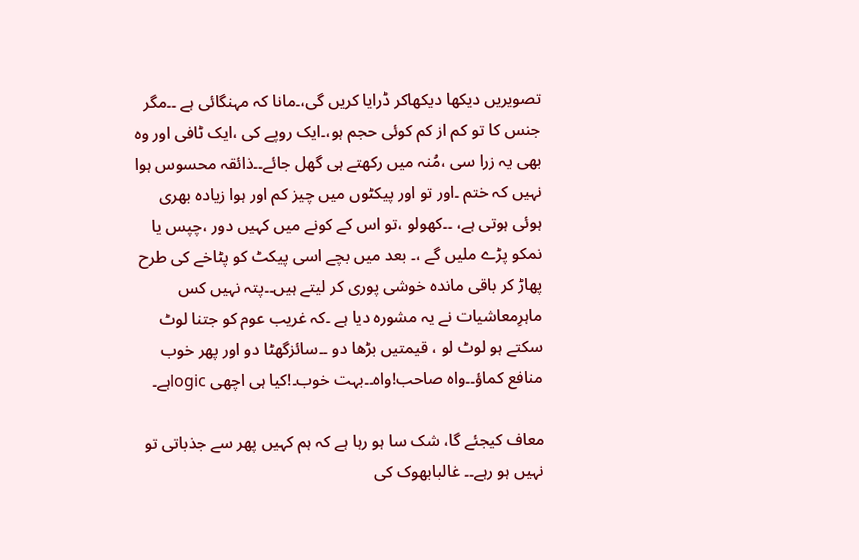تصویریں دیکھا دیکھاکر ڈرایا کریں گی،۔مانا کہ مہنگائی ہے ۔۔مگر جنس کا تو کم از کم کوئی حجم ہو،۔ایک روپے کی ،ایک ٹافی اور وہ بھی یہ زرا سی ،مُنہ میں رکھتے ہی گھل جائے۔۔ذائقہ محسوس ہوا نہیں کہ ختم ۔اور تو اور پیکٹوں میں چیز کم اور ہوا زیادہ بھری ہوئی ہوتی ہے، ۔۔کھولو ،تو اس کے کونے میں کہیں دور ،چپس یا نمکو پڑے ملیں گے ،۔ بعد میں بچے اسی پیکٹ کو پٹاخے کی طرح پھاڑ کر باقی ماندہ خوشی پوری کر لیتے ہیں۔۔پتہ نہیں کس ماہرِمعاشیات نے یہ مشورہ دیا ہے ۔کہ غریب عوم کو جتنا لوٹ سکتے ہو لوٹ لو ، قیمتیں بڑھا دو ۔۔سائزگھٹا دو اور پھر خوب منافع کماؤ۔۔واہ صاحب!واہ۔۔بہت خوب۔!کیا ہی اچھی logicہے۔

معاف کیجئے گا، شک سا ہو رہا ہے کہ ہم کہیں پھر سے جذباتی تو نہیں ہو رہے۔۔ غالبابھوک کی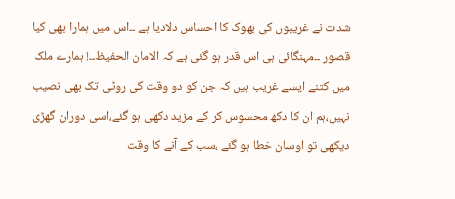شدت نے غریبوں کی بھوک کا احساس دلادیا ہے ۔۔اس میں ہمارا بھی کیا قصور ۔۔مہنگائی ہی اس قدر ہو گئی ہے کہ الامان الحفیظ۔۔! ہمارے ملک میں کتنے ایسے غریب ہیں کہ جن کو دو وقت کی روٹی تک بھی نصیب نہیں،ہم ان کا دکھ محسوس کر کے مزید دکھی ہو گئے،اسی دوران گھڑی دیکھی تو اوسان خطا ہو گئے ،سب کے آنے کا وقت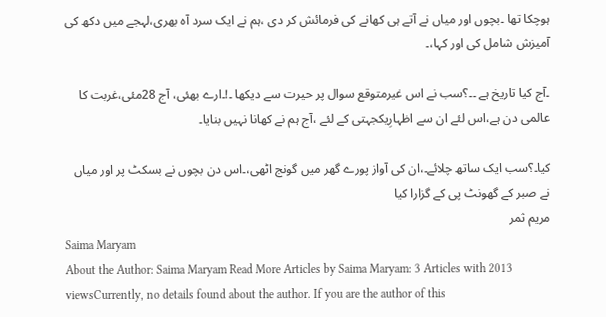ہوچکا تھا ۔بچوں اور میاں نے آتے ہی کھانے کی فرمائش کر دی ،ہم نے ایک سرد آہ بھری،لہجے میں دکھ کی آمیزش شامل کی اور کہا،۔

۔آج کیا تاریخ ہے ۔۔؟سب نے اس غیرمتوقع سوال پر حیرت سے دیکھا ۔!۔ارے بھئی، آج 28مئی،غربت کا عالمی دن ہے،اس لئے ان سے اظہارِیکجہتی کے لئے ،آج ہم نے کھانا نہیں بنایا۔

کیا۔؟سب ایک ساتھ چلائے۔،ان کی آواز پورے گھر میں گونج اٹھی،۔اس دن بچوں نے بسکٹ پر اور میاں نے صبر کے گھونٹ پی کے گزارا کیا
مریم ثمر
Saima Maryam
About the Author: Saima Maryam Read More Articles by Saima Maryam: 3 Articles with 2013 viewsCurrently, no details found about the author. If you are the author of this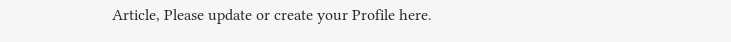Article, Please update or create your Profile here.